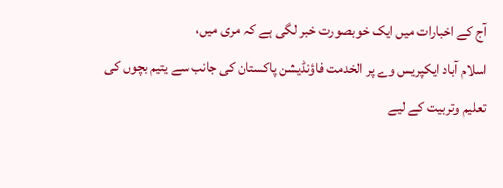آج کے اخبارات میں ایک خوبصورت خبر لگی ہے کہ مری میں،
اسلام آباد ایکپریس وے پر الخدمت فاؤنڈیشن پاکستان کی جانب سے یتیم بچوں کی
تعلیم وتربیت کے لیے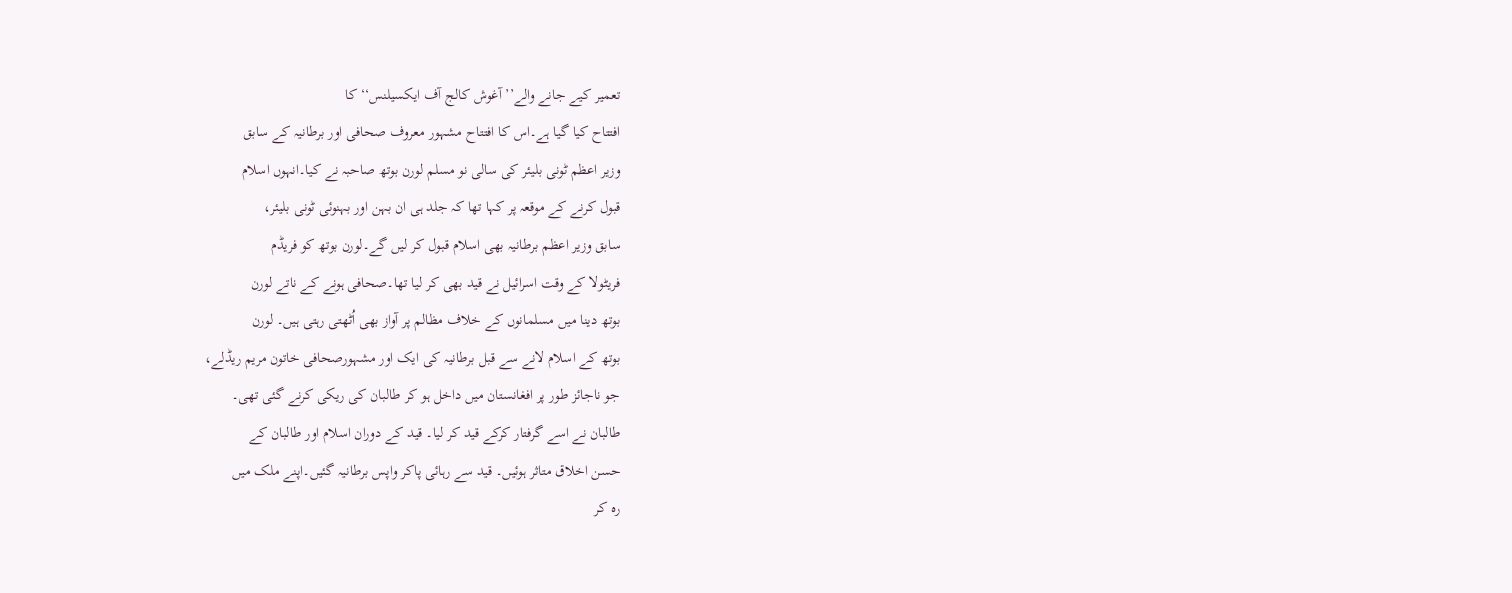تعمیر کیے جانے والے’’ آغوش کالج آف ایکسیلنس‘‘ کا
افتتاح کیا گیا ہے۔اس کا افتتاح مشہور معروف صحافی اور برطانیہ کے سابق
وزیر اعظم ٹونی بلیئر کی سالی نو مسلم لورن بوتھ صاحبہ نے کیا۔انہوں اسلام
قبول کرنے کے موقعہ پر کہا تھا کہ جلد ہی ان بہن اور بہنوئی ٹونی بلیئر،
سابق وزیر اعظم برطانیہ بھی اسلام قبول کر لیں گے۔لورن بوتھ کو فریڈم
فریٹولا کے وقت اسرائیل نے قید بھی کر لیا تھا۔صحافی ہونے کے ناتے لورن
بوتھ دینا میں مسلمانوں کے خلاف مظالم پر آواز بھی اُٹھتی رہتی ہیں۔ لورن
بوتھ کے اسلام لانے سے قبل برطانیہ کی ایک اور مشہورصحافی خاتون مریم ریڈلے،
جو ناجائز طور پر افغانستان میں داخل ہو کر طالبان کی ریکی کرنے گئی تھی۔
طالبان نے اسے گرفتار کرکے قید کر لیا۔ قید کے دوران اسلام اور طالبان کے
حسن اخلاق متاثر ہوئیں۔ قید سے رہائی پاکر واپس برطانیہ گئیں۔اپنے ملک میں
رہ کر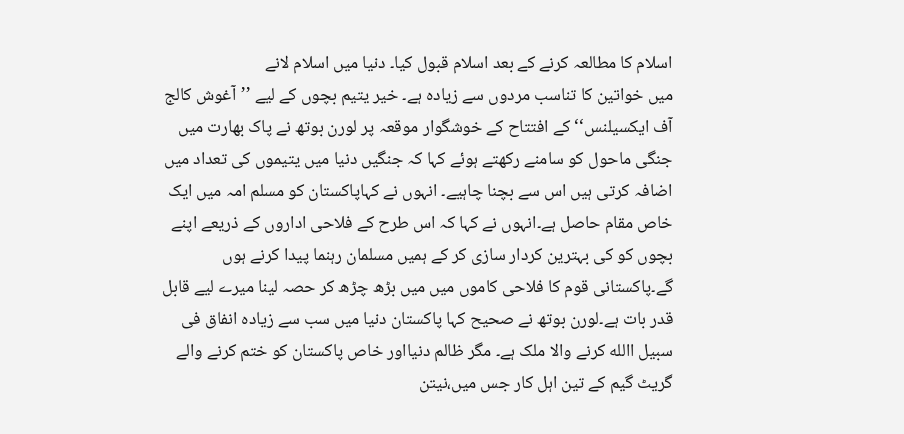اسلام کا مطالعہ کرنے کے بعد اسلام قبول کیا۔ دنیا میں اسلام لانے
میں خواتین کا تناسب مردوں سے زیادہ ہے۔ خیر یتیم بچوں کے لیے ’’آغوش کالج
آف ایکسیلنس‘‘ کے افتتاح کے خوشگوار موقعہ پر لورن بوتھ نے پاک بھارت میں
جنگی ماحول کو سامنے رکھتے ہوئے کہا کہ جنگیں دنیا میں یتیموں کی تعداد میں
اضافہ کرتی ہیں اس سے بچنا چاہیے۔ انہوں نے کہاپاکستان کو مسلم امہ میں ایک
خاص مقام حاصل ہے۔انہوں نے کہا کہ اس طرح کے فلاحی اداروں کے ذریعے اپنے
بچوں کو کی بہترین کردار سازی کر کے ہمیں مسلمان رہنما پیدا کرنے ہوں
گے۔پاکستانی قوم کا فلاحی کاموں میں میں بڑھ چڑھ کر حصہ لینا میرے لیے قابل
قدر بات ہے۔لورن بوتھ نے صحیح کہا پاکستان دنیا میں سب سے زیادہ انفاق فی
سبیل االله کرنے والا ملک ہے۔ مگر ظالم دنیااور خاص پاکستان کو ختم کرنے والے
گریٹ گیم کے تین اہل کار جس میں،نیتن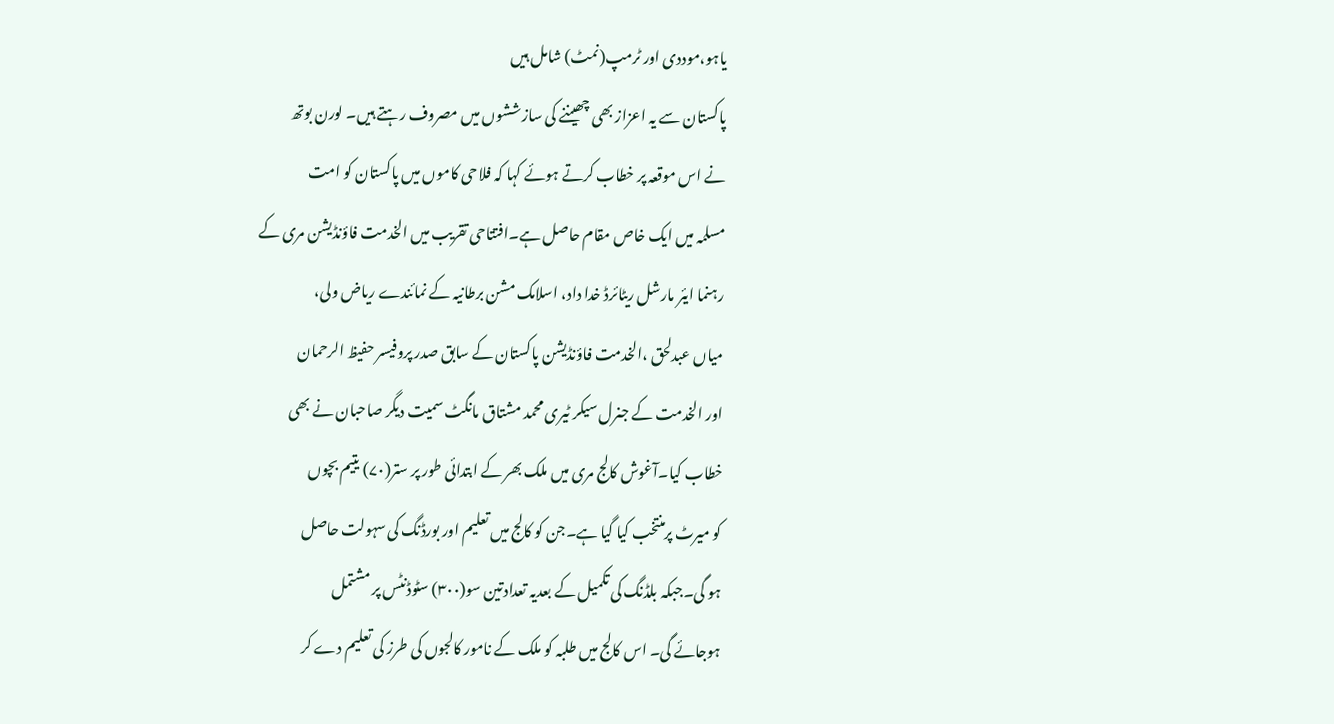یاہو،موددی اور ٹرمپ(نمٹ) شامل ہیں
پاکستان سے یہ اعزاز بھی چھیننے کی سازششوں میں مصروف رہتے ہیں۔ لورن بوتھ
نے اس موقعہ پر خطاب کرتے ہوئے کہا کہ فلاحی کاموں میں پاکستان کو امت
مسلمہ میں ایک خاص مقام حاصل ہے۔افتتاحی تقریب میں الخدمت فاؤنڈیشن مری کے
رہنما ایئر مارشل ریٹائرڈ خدا داد، اسلامک مشن برطانیہ کے نمائندے ریاض ولی،
میاں عبدلحق ،الخدمت فاؤنڈیشن پاکستان کے سابق صدر پروفیسر حفیظ الرحمان
اور الخدمت کے جنرل سیکر ٹیری محمد مشتاق مانگٹ سمیت دیگر صاحبان نے بھی
خطاب کیا۔آغوش کالج مری میں ملک بھر کے ابتدائی طور پر ستر(۷۰) یتیم بچوں
کو میرٹ پرمنتخب کیا گیا ہے۔جن کو کالج میں تعلیم اور بورڈنگ کی سہولت حاصل
ہو گی۔جبکہ بلڈنگ کی تکمیل کے بعدیہ تعدادتین سو(۳۰۰) سٹوڈنٹس پر مشتمل
ہوجائے گی۔ اس کالج میں طلبہ کو ملک کے نامور کالجوں کی طرز کی تعلیم دے کر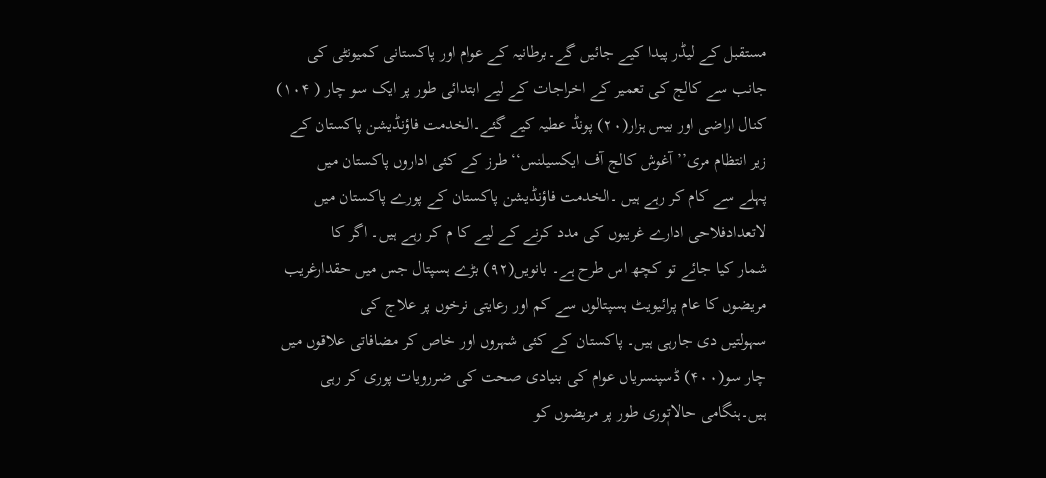مستقبل کے لیڈر پیدا کیے جائیں گے۔برطانیہ کے عوام اور پاکستانی کمیونٹی کی
جانب سے کالج کی تعمیر کے اخراجات کے لیے ابتدائی طور پر ایک سو چار ( ۱۰۴)
کنال اراضی اور بیس ہزار(۲۰) پونڈ عطیہ کیے گئے۔الخدمت فاؤنڈیشن پاکستان کے
زیر انتظام مری’’ آغوش کالج آف ایکسیلنس‘‘ طرز کے کئی اداروں پاکستان میں
پہلے سے کام کر رہے ہیں ۔الخدمت فاؤنڈیشن پاکستان کے پورے پاکستان میں
لاتعدادفلاحی ادارے غریبوں کی مدد کرنے کے لیے کا م کر رہے ہیں۔ اگر کا
شمار کیا جائے تو کچھ اس طرح ہے۔ بانویں(۹۲) بڑے ہسپتال جس میں حقدارغریب
مریضوں کا عام پرائیویٹ ہسپتالوں سے کم اور رعایتی نرخوں پر علاج کی
سہولتیں دی جارہی ہیں۔ پاکستان کے کئی شہروں اور خاص کر مضافاتی علاقوں میں
چار سو(۴۰۰) ڈسپنسریاں عوام کی بنیادی صحت کی ضررویات پوری کر رہی
ہیں۔ہنگامی حالاتٖوری طور پر مریضوں کو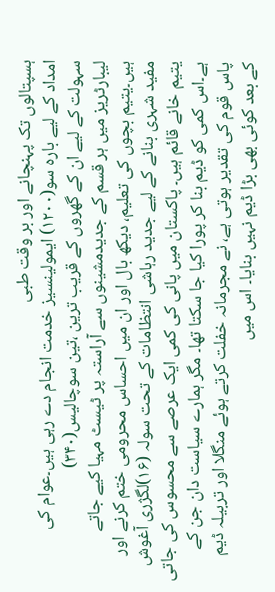ہسپتالوں تک پہنچانے اور بر وقت طبی
امداد کے لیے بارہ سو(۱۲۰۰) ایمولینسیز خدمت انجام دے رہی ہیں۔عوام کی
سہولت کے لیے ان کے گھروں کے قریب ترین ،تین سوچالیس(۳۴۰)
لیبارٹریز میں ہر قسم کے جدیدمشینوں سے آراستہ پر ٹیسٹ مہیا کیے جاتے
ہیں۔یتیم بچوں کی تعلیم، دیکھ بال اور ان میں احساس محرومی ختم کرنے اور
مفید شہری بنانے کے لیے جدید رہاشی انتظامات کے تحت سولہ (۱۶)لگژری آغوش
یتیم خانے قائم ہیں۔ پاکستان میں پانی کی کمی ایک عرصے سے محسوس کی جاتی
ہے۔اس کمی کو ڈیم بنا کر پورا کیا جا سکتا تھا۔ مگر ہمارے سیاست دان جن کے
پاس قوم کی تقدیر ہوتی ہے، نے مجرمانہ خفلت کرتے ہوئے منگلا اور تربیلہ ڈیم
کے بعد کوئی بھی بڑا ڈیم نہیں بنایا۔ اس میں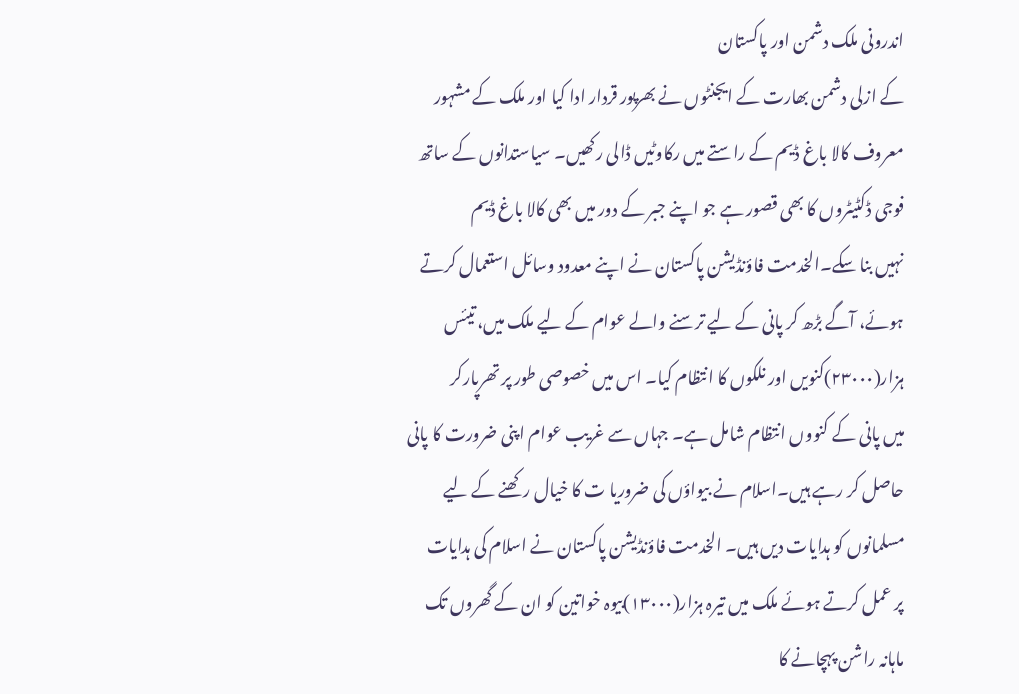اندرونی ملک دشمن اور پاکستان
کے ازلی دشمن بھارت کے ایجنٹوں نے بھرپور قردار ادا کیا اور ملک کے مشہور
معروف کالا باغ ڈیم کے راستے میں رکاوٹیں ڈالی رکھیں۔ سیاستدانوں کے ساتھ
فوجی ڈکٹیٹروں کا بھی قصور ہے جو اپنے جبر کے دور میں بھی کالا باغ ڈیم
نہیں بنا سکے۔الخدمت فاؤنڈیشن پاکستان نے اپنے معدود وسائل استعمال کرتے
ہوئے، آگے بڑھ کر پانی کے لیے ترسنے والے عوام کے لیے ملک میں، تیئس
ہزار(۲۳۰۰۰)کنویں اور نلکوں کا انتظام کیا۔ اس میں خصوصی طور پر تھرپارکر
میں پانی کے کنووں انتظام شامل ہے۔ جہاں سے غریب عوام اپنی ضرورت کا پانی
حاصل کر رہے ہیں۔اسلام نے بیواؤں کی ضروریا ت کا خیال رکھنے کے لیے
مسلمانوں کو ہدایات دیں ہیں۔ الخدمت فاؤنڈیشن پاکستان نے اسلام کی ہدایات
پر عمل کرتے ہوئے ملک میں تیرہ ہزار(۱۳۰۰۰)بیوہ خواتین کو ان کے گھروں تک
ماہانہ راشن پہچانے کا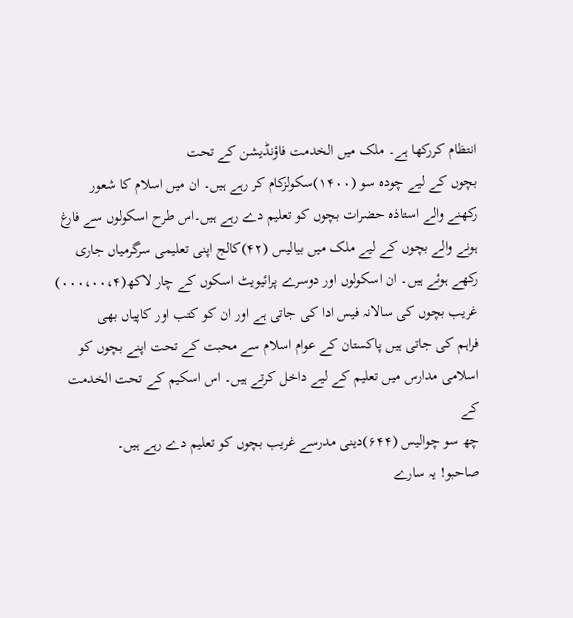انتظام کررکھا ہے۔ ملک میں الخدمت فاؤنڈیشن کے تحت
بچوں کے لیے چودہ سو (۱۴۰۰)سکولزکام کر رہے ہیں۔ ان میں اسلام کا شعور
رکھنے والے استاذہ حضرات بچوں کو تعلیم دے رہے ہیں۔اس طرح اسکولوں سے فارغ
ہونے والے بچوں کے لیے ملک میں بیالیس (۴۲)کالج اپنی تعلیمی سرگرمیاں جاری
رکھے ہوئے ہیں۔ ان اسکولوں اور دوسرے پرائیویٹ اسکوں کے چار لاکھ(۰۰۰،۰۰،۴)
غریب بچوں کی سالانہ فیس ادا کی جاتی ہے اور ان کو کتب اور کاپیاں بھی
فراہم کی جاتی ہیں پاکستان کے عوام اسلام سے محبت کے تحت اپنے بچوں کو
اسلامی مدارس میں تعلیم کے لیے داخل کرتے ہیں۔ اس اسکیم کے تحت الخدمت کے
چھ سو چوالیس (۶۴۴)دینی مدرسے غریب بچوں کو تعلیم دے رہے ہیں۔
صاحبو! یہ سارے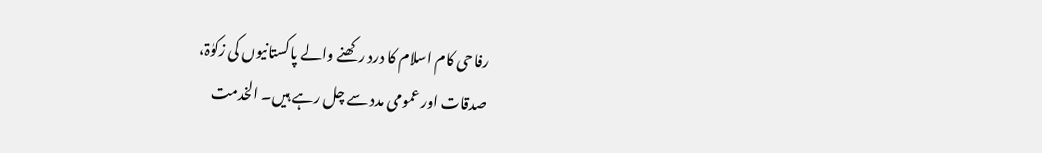رفاحی کام اسلام کا درد رکھنے والے پاکستانیوں کی زکوٰۃ،
صدقات اور عمومی مدد سے چل رہے ہیں۔ الخدمت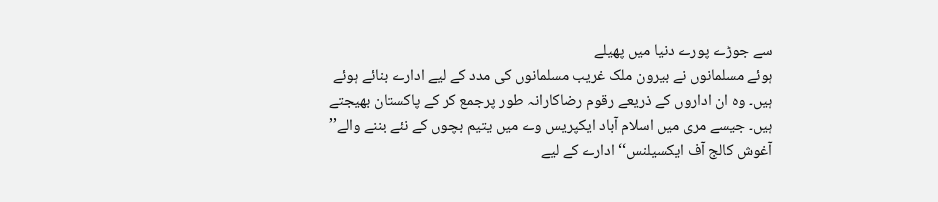سے جوڑے پورے دنیا میں پھیلے
ہوئے مسلمانوں نے بیرون ملک غریب مسلمانوں کی مدد کے لیے ادارے بنائے ہوئے
ہیں۔ وہ ان اداروں کے ذریعے رقوم رضاکارانہ طور پرجمع کر کے پاکستان بھیجتے
ہیں۔ جیسے مری میں اسلام آباد ایکپریس وے میں یتیم بچوں کے نئے بننے والے’’
آغوش کالج آف ایکسیلنس‘‘ ادارے کے لیے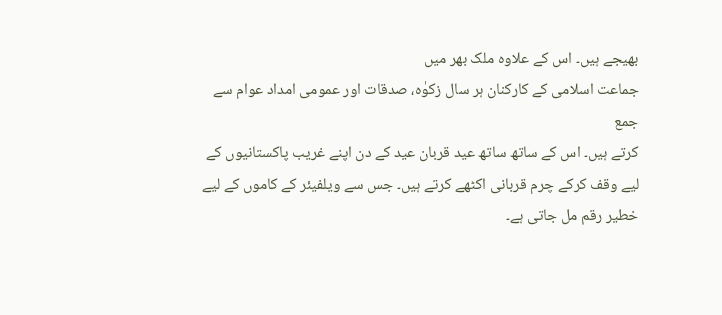بھیجے ہیں۔ اس کے علاوہ ملک بھر میں
جماعت اسلامی کے کارکنان ہر سال زکوٰہ، صدقات اور عمومی امداد عوام سے جمع
کرتے ہیں۔ اس کے ساتھ ساتھ عید قربان عید کے دن اپنے غریب پاکستانیوں کے
لیے وقف کرکے چرم قربانی اکٹھے کرتے ہیں۔ جس سے ویلفیئر کے کاموں کے لیے
خطیر رقم مل جاتی ہے۔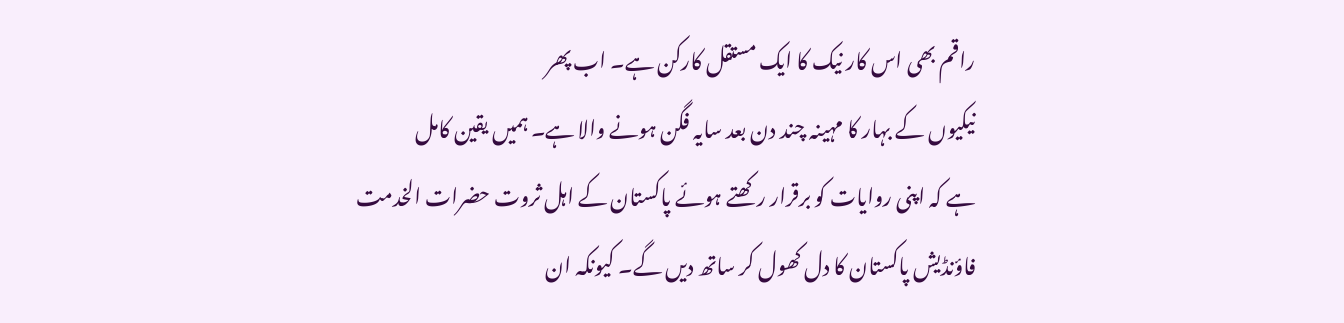راقم بھی اس کار نیک کا ایک مستقل کارکن ہے۔ اب پھر
نیکیوں کے بہار کا مہینہ چند دن بعد سایہ فگن ہونے والا ہے۔ ہمیں یقین کامل
ہے کہ اپنی روایات کو برقرار رکھتے ہوئے پاکستان کے اہل ثروت حضرات الخدمت
فاؤنڈیش پاکستان کا دل کھول کر ساتھ دیں گے۔ کیونکہ ان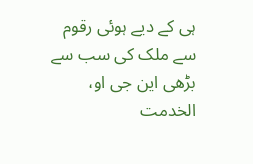ہی کے دیے ہوئی رقوم
سے ملک کی سب سے بڑھی این جی او، الخدمت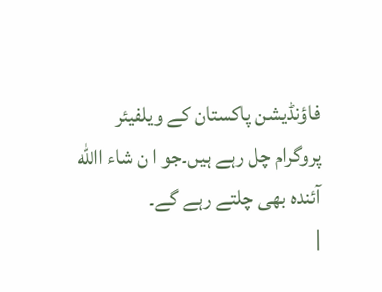فاؤنڈیشن پاکستان کے ویلفیئر
پروگرام چل رہے ہیں۔جو ا ن شاء االله آئندہ بھی چلتے رہے گے۔
|